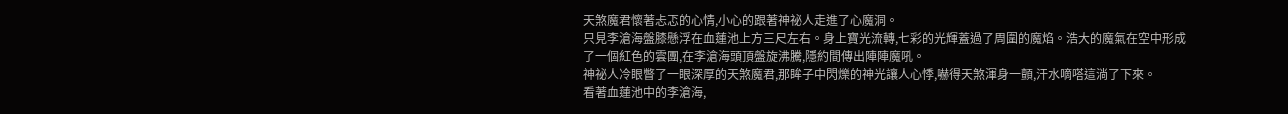天煞魔君懷著忐忑的心情,小心的跟著神祕人走進了心魔洞。
只見李滄海盤膝懸浮在血蓮池上方三尺左右。身上寶光流轉,七彩的光輝蓋過了周圍的魔焰。浩大的魔氣在空中形成了一個紅色的雲團,在李滄海頭頂盤旋沸騰,隱約間傳出陣陣魔吼。
神祕人冷眼瞥了一眼深厚的天煞魔君,那眸子中閃爍的神光讓人心悸,嚇得天煞渾身一顫,汗水嘀嗒這淌了下來。
看著血蓮池中的李滄海,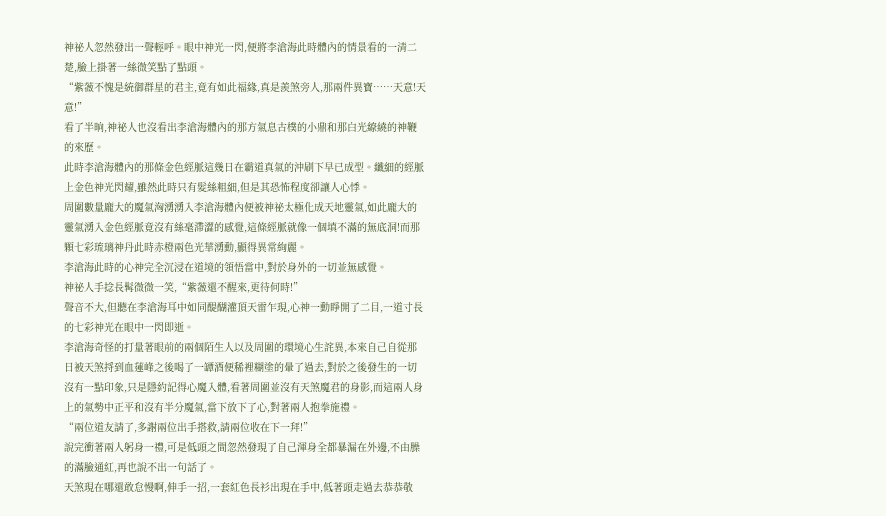神祕人忽然發出一聲輕呼。眼中神光一閃,便將李滄海此時體內的情景看的一清二楚,臉上掛著一絲微笑點了點頭。
“紫薇不愧是統御群星的君主,竟有如此福緣,真是羨煞旁人,那兩件異寶……天意!天意!”
看了半晌,神祕人也沒看出李滄海體內的那方氣息古樸的小鼎和那白光繚繞的神鞭的來歷。
此時李滄海體內的那條金色經脈這幾日在霸道真氣的沖刷下早已成型。纖細的經脈上金色神光閃耀,雖然此時只有髮絲粗細,但是其恐怖程度卻讓人心悸。
周圍數量龐大的魔氣洶湧湧入李滄海體內便被神祕太極化成天地靈氣,如此龐大的靈氣湧入金色經脈竟沒有絲毫滯澀的感覺,這條經脈就像一個填不滿的無底洞!而那顆七彩琉璃神丹此時赤橙兩色光華湧動,顯得異常絢麗。
李滄海此時的心神完全沉浸在道境的領悟當中,對於身外的一切並無感覺。
神祕人手捻長髯微微一笑,“紫薇還不醒來,更待何時!”
聲音不大,但聽在李滄海耳中如同醍醐灌頂天雷乍現,心神一動睜開了二目,一道寸長的七彩神光在眼中一閃即逝。
李滄海奇怪的打量著眼前的兩個陌生人以及周圍的環境心生詫異,本來自己自從那日被天煞捋到血蓮峰之後喝了一罈酒便稀裡糊塗的暈了過去,對於之後發生的一切沒有一點印象,只是隱約記得心魔入體,看著周圍並沒有天煞魔君的身影,而這兩人身上的氣勢中正平和沒有半分魔氣,當下放下了心,對著兩人抱拳施禮。
“兩位道友請了,多謝兩位出手搭救,請兩位收在下一拜!”
說完衝著兩人躬身一禮,可是低頭之間忽然發現了自己渾身全都暴漏在外邊,不由臊的滿臉通紅,再也說不出一句話了。
天煞現在哪還敢怠慢啊,伸手一招,一套紅色長衫出現在手中,低著頭走過去恭恭敬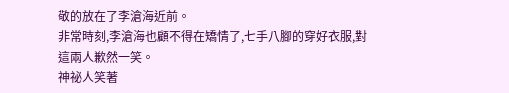敬的放在了李滄海近前。
非常時刻,李滄海也顧不得在矯情了,七手八腳的穿好衣服,對這兩人歉然一笑。
神祕人笑著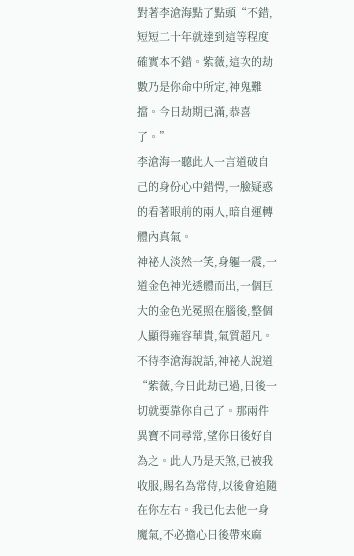對著李滄海點了點頭“不錯,短短二十年就達到這等程度確實本不錯。紫薇,這次的劫數乃是你命中所定,神鬼難擋。今日劫期已滿,恭喜了。”
李滄海一聽此人一言道破自己的身份心中錯愕,一臉疑惑的看著眼前的兩人,暗自運轉體內真氣。
神祕人淡然一笑,身軀一震,一道金色神光透體而出,一個巨大的金色光冕照在腦後,整個人顯得雍容華貴,氣質超凡。
不待李滄海說話,神祕人說道“紫薇,今日此劫已過,日後一切就要靠你自己了。那兩件異寶不同尋常,望你日後好自為之。此人乃是天煞,已被我收服,賜名為常侍,以後會追隨在你左右。我已化去他一身魔氣,不必擔心日後帶來麻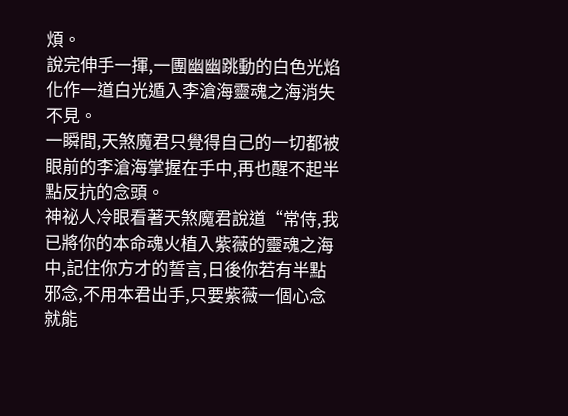煩。
說完伸手一揮,一團幽幽跳動的白色光焰化作一道白光遁入李滄海靈魂之海消失不見。
一瞬間,天煞魔君只覺得自己的一切都被眼前的李滄海掌握在手中,再也醒不起半點反抗的念頭。
神祕人冷眼看著天煞魔君說道“常侍,我已將你的本命魂火植入紫薇的靈魂之海中,記住你方才的誓言,日後你若有半點邪念,不用本君出手,只要紫薇一個心念就能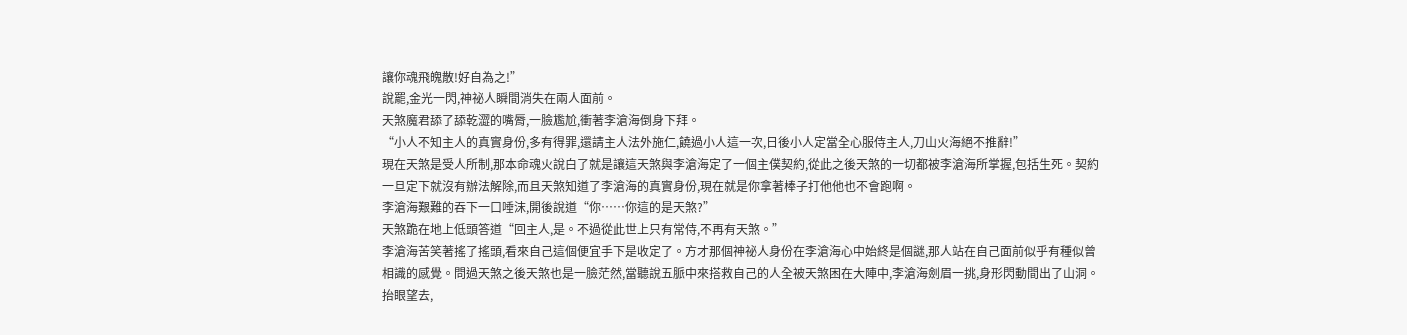讓你魂飛魄散!好自為之!”
說罷,金光一閃,神祕人瞬間消失在兩人面前。
天煞魔君舔了舔乾澀的嘴脣,一臉尷尬,衝著李滄海倒身下拜。
“小人不知主人的真實身份,多有得罪,還請主人法外施仁,饒過小人這一次,日後小人定當全心服侍主人,刀山火海絕不推辭!”
現在天煞是受人所制,那本命魂火說白了就是讓這天煞與李滄海定了一個主僕契約,從此之後天煞的一切都被李滄海所掌握,包括生死。契約一旦定下就沒有辦法解除,而且天煞知道了李滄海的真實身份,現在就是你拿著棒子打他他也不會跑啊。
李滄海艱難的吞下一口唾沫,開後說道“你……你這的是天煞?”
天煞跪在地上低頭答道“回主人,是。不過從此世上只有常侍,不再有天煞。”
李滄海苦笑著搖了搖頭,看來自己這個便宜手下是收定了。方才那個神祕人身份在李滄海心中始終是個謎,那人站在自己面前似乎有種似曾相識的感覺。問過天煞之後天煞也是一臉茫然,當聽說五脈中來搭救自己的人全被天煞困在大陣中,李滄海劍眉一挑,身形閃動間出了山洞。
抬眼望去,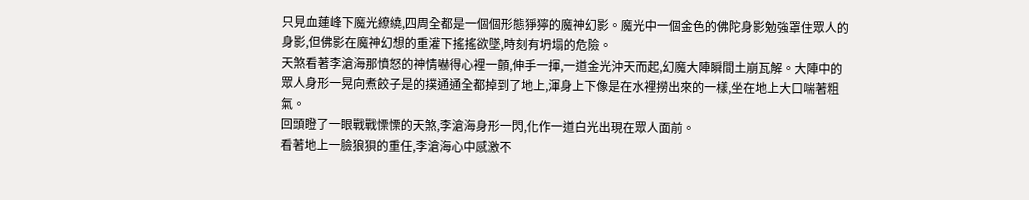只見血蓮峰下魔光繚繞,四周全都是一個個形態猙獰的魔神幻影。魔光中一個金色的佛陀身影勉強罩住眾人的身影,但佛影在魔神幻想的重灌下搖搖欲墜,時刻有坍塌的危險。
天煞看著李滄海那憤怒的神情嚇得心裡一顫,伸手一揮,一道金光沖天而起,幻魔大陣瞬間土崩瓦解。大陣中的眾人身形一晃向煮餃子是的撲通通全都掉到了地上,渾身上下像是在水裡撈出來的一樣,坐在地上大口喘著粗氣。
回頭瞪了一眼戰戰慄慄的天煞,李滄海身形一閃,化作一道白光出現在眾人面前。
看著地上一臉狼狽的重任,李滄海心中感激不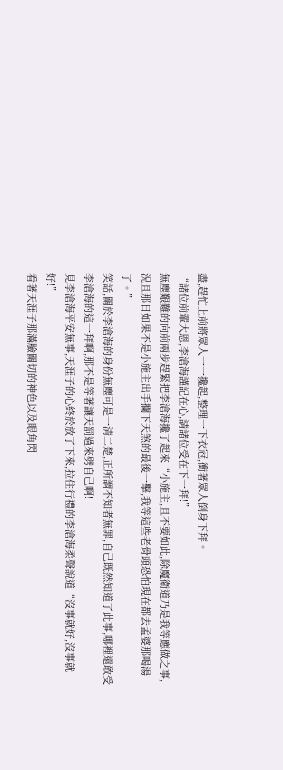盡,趕忙上前將眾人一一攙起,整理一下衣冠,衝著眾人倒身下拜。
“諸位前輩大恩,李滄海謹記在心,請諸位受在下一拜!”
無塵艱難的向前兩步趕緊把李滄海攙了起來“小施主,且不要如此,除魔衛道乃是我等應做之事,況且那日如果不是小施主出手攔下天煞的最後一擊,我等這些老骨頭恐怕現在都去孟婆那喝湯了。”
笑話,關於李滄海的身份無塵可是一清二楚,正所謂不知者無罪,自己既然知道了此事,哪裡還敢受李滄海的這一拜啊,那不是等著讓天罰過來劈自己啊!
見李滄海平安無事,天涯子的心終於放了下來,拉住行禮的李滄海柔聲說道“沒事就好,沒事就好!”
看著天涯子那滿臉關切的神色以及眼角閃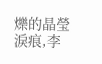爍的晶瑩淚痕,李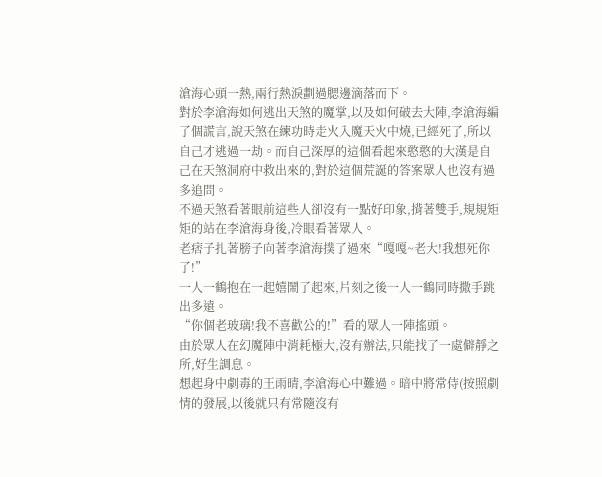滄海心頭一熱,兩行熱淚劃過腮邊滴落而下。
對於李滄海如何逃出天煞的魔掌,以及如何破去大陣,李滄海編了個謊言,說天煞在練功時走火入魔天火中燒,已經死了,所以自己才逃過一劫。而自己深厚的這個看起來憨憨的大漢是自己在天煞洞府中救出來的,對於這個荒誕的答案眾人也沒有過多追問。
不過天煞看著眼前這些人卻沒有一點好印象,揹著雙手,規規矩矩的站在李滄海身後,冷眼看著眾人。
老痞子扎著膀子向著李滄海撲了過來“嘎嘎~老大!我想死你了!”
一人一鶴抱在一起嬉鬧了起來,片刻之後一人一鶴同時撒手跳出多遠。
“你個老玻璃!我不喜歡公的!”看的眾人一陣搖頭。
由於眾人在幻魔陣中消耗極大,沒有辦法,只能找了一處僻靜之所,好生調息。
想起身中劇毒的王雨晴,李滄海心中難過。暗中將常侍(按照劇情的發展,以後就只有常隨沒有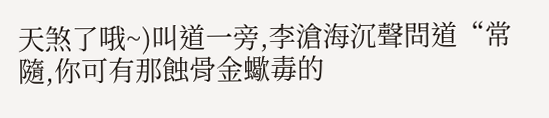天煞了哦~)叫道一旁,李滄海沉聲問道“常隨,你可有那蝕骨金蠍毒的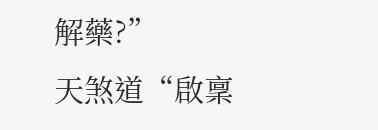解藥?”
天煞道“啟稟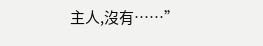主人,沒有……”